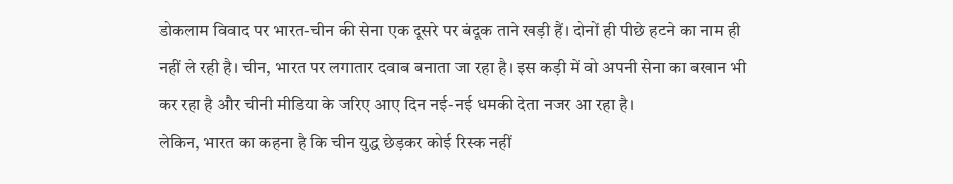डोकलाम विवाद पर भारत-चीन की सेना एक दूसरे पर बंदूक ताने खड़ी हैं। दोनों ही पीछे हटने का नाम ही नहीं ले रही है। चीन, भारत पर लगातार दवाब बनाता जा रहा है। इस कड़ी में वो अपनी सेना का बखान भी कर रहा है और चीनी मीडिया के जरिए आए दिन नई-नई धमकी देता नजर आ रहा है।
लेकिन, भारत का कहना है कि चीन युद्ध छेड़कर कोई रिस्क नहीं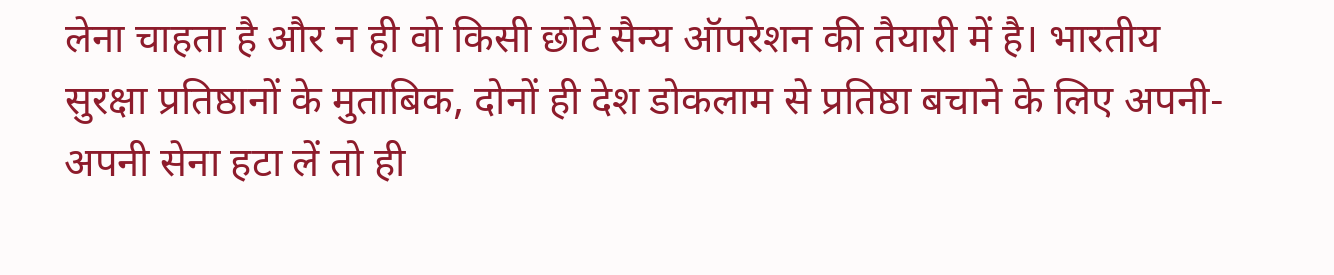लेना चाहता है और न ही वो किसी छोटे सैन्य ऑपरेशन की तैयारी में है। भारतीय सुरक्षा प्रतिष्ठानों के मुताबिक, दोनों ही देश डोकलाम से प्रतिष्ठा बचाने के लिए अपनी-अपनी सेना हटा लें तो ही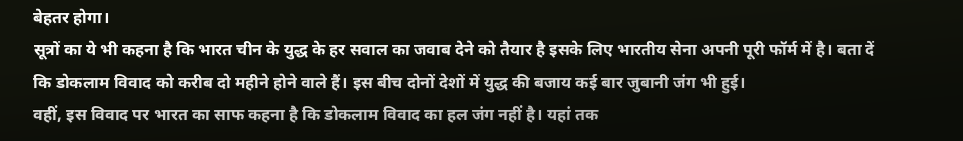बेहतर होगा।
सूत्रों का ये भी कहना है कि भारत चीन के युद्ध के हर सवाल का जवाब देने को तैयार है इसके लिए भारतीय सेना अपनी पूरी फॉर्म में है। बता दें कि डोकलाम विवाद को करीब दो महीने होने वाले हैं। इस बीच दोनों देशों में युद्ध की बजाय कई बार जुबानी जंग भी हुई।
वहीं, इस विवाद पर भारत का साफ कहना है कि डोकलाम विवाद का हल जंग नहीं है। यहां तक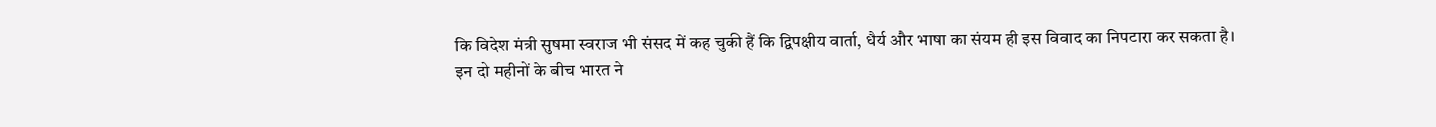कि विदेश मंत्री सुषमा स्वराज भी संसद में कह चुकी हैं कि द्विपक्षीय वार्ता, धैर्य और भाषा का संयम ही इस विवाद का निपटारा कर सकता है।
इन दो महीनों के बीच भारत ने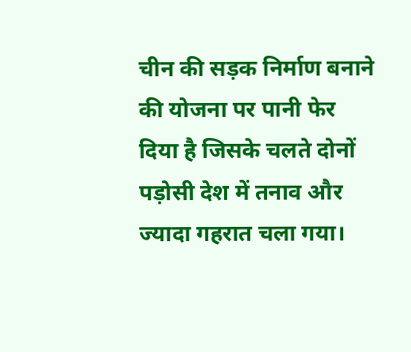चीन की सड़क निर्माण बनाने की योजना पर पानी फेर दिया है जिसके चलते दोनों पड़ोसी देश में तनाव और ज्यादा गहरात चला गया।